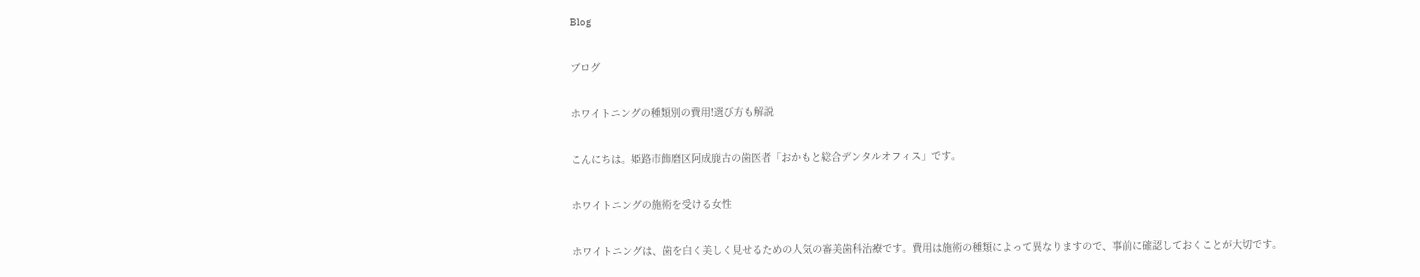Blog

ブログ

ホワイトニングの種類別の費用!選び方も解説

こんにちは。姫路市飾磨区阿成鹿古の歯医者「おかもと総合デンタルオフィス」です。

ホワイトニングの施術を受ける女性

ホワイトニングは、歯を白く美しく見せるための人気の審美歯科治療です。費用は施術の種類によって異なりますので、事前に確認しておくことが大切です。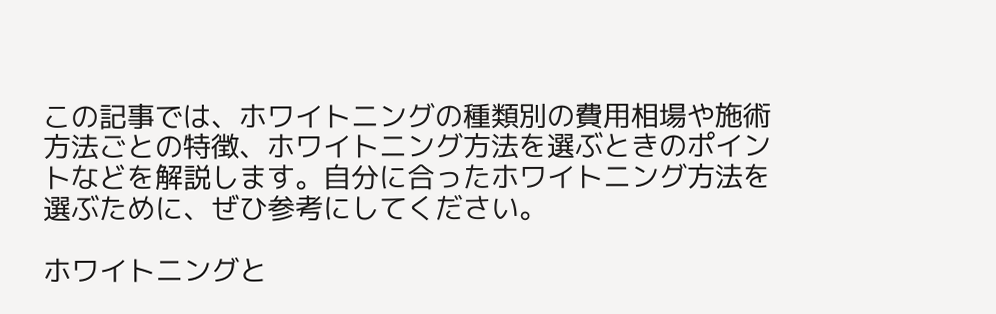この記事では、ホワイトニングの種類別の費用相場や施術方法ごとの特徴、ホワイトニング方法を選ぶときのポイントなどを解説します。自分に合ったホワイトニング方法を選ぶために、ぜひ参考にしてください。

ホワイトニングと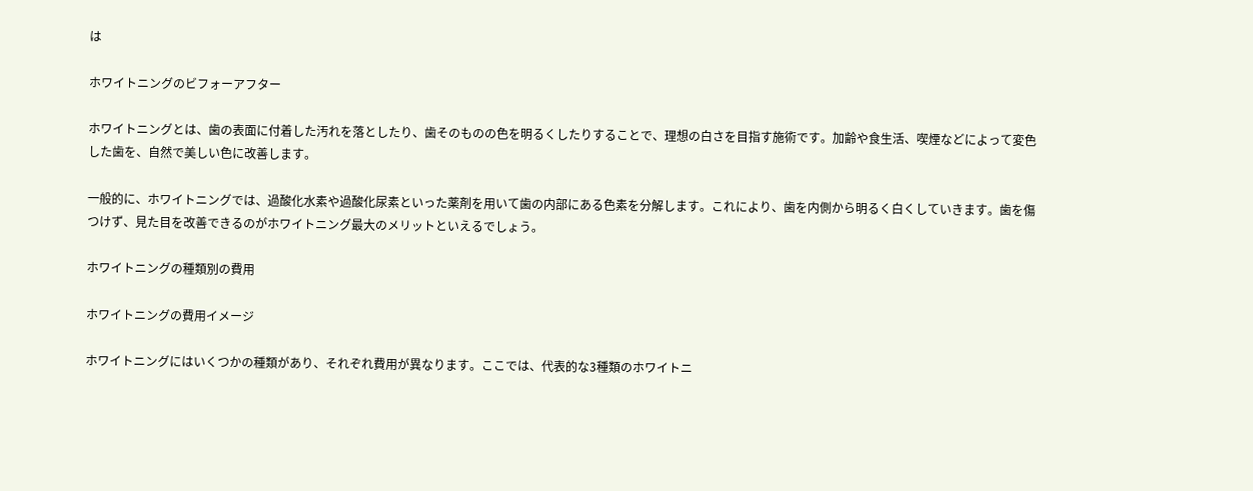は

ホワイトニングのビフォーアフター

ホワイトニングとは、歯の表面に付着した汚れを落としたり、歯そのものの色を明るくしたりすることで、理想の白さを目指す施術です。加齢や食生活、喫煙などによって変色した歯を、自然で美しい色に改善します。

一般的に、ホワイトニングでは、過酸化水素や過酸化尿素といった薬剤を用いて歯の内部にある色素を分解します。これにより、歯を内側から明るく白くしていきます。歯を傷つけず、見た目を改善できるのがホワイトニング最大のメリットといえるでしょう。

ホワイトニングの種類別の費用

ホワイトニングの費用イメージ

ホワイトニングにはいくつかの種類があり、それぞれ費用が異なります。ここでは、代表的な3種類のホワイトニ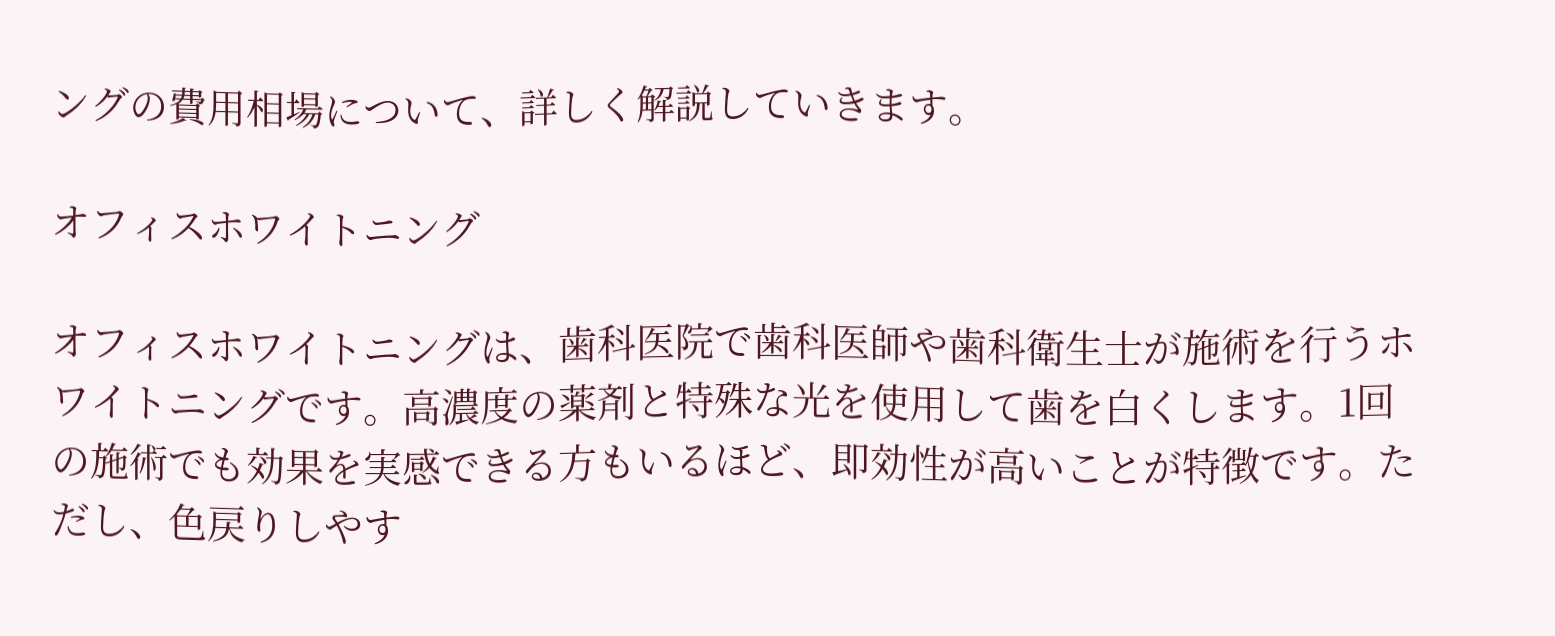ングの費用相場について、詳しく解説していきます。

オフィスホワイトニング

オフィスホワイトニングは、歯科医院で歯科医師や歯科衛生士が施術を行うホワイトニングです。高濃度の薬剤と特殊な光を使用して歯を白くします。1回の施術でも効果を実感できる方もいるほど、即効性が高いことが特徴です。ただし、色戻りしやす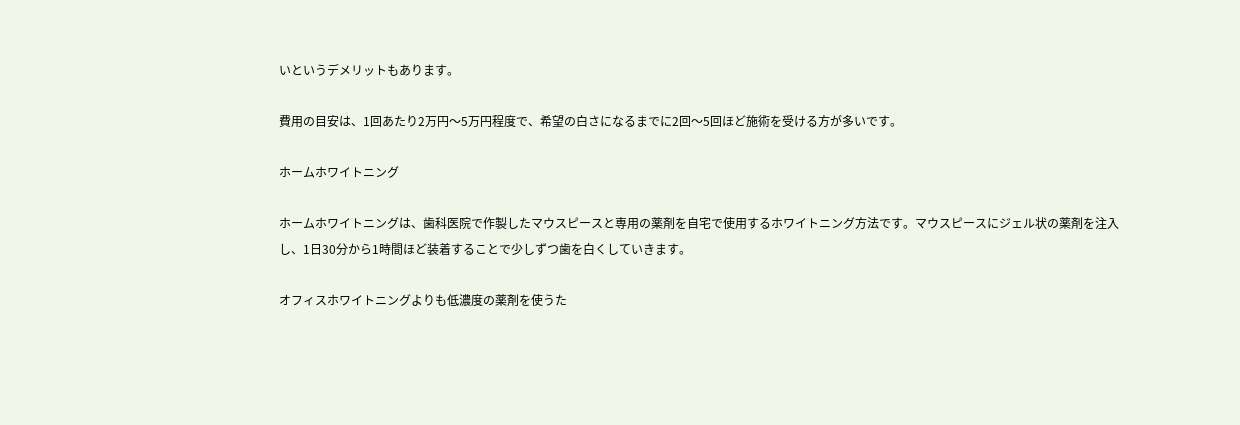いというデメリットもあります。

費用の目安は、1回あたり2万円〜5万円程度で、希望の白さになるまでに2回〜5回ほど施術を受ける方が多いです。

ホームホワイトニング

ホームホワイトニングは、歯科医院で作製したマウスピースと専用の薬剤を自宅で使用するホワイトニング方法です。マウスピースにジェル状の薬剤を注入し、1日30分から1時間ほど装着することで少しずつ歯を白くしていきます。

オフィスホワイトニングよりも低濃度の薬剤を使うた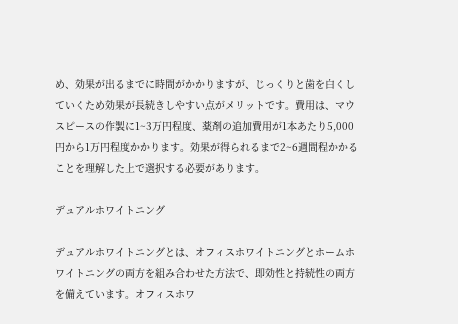め、効果が出るまでに時間がかかりますが、じっくりと歯を白くしていくため効果が長続きしやすい点がメリットです。費用は、マウスピースの作製に1~3万円程度、薬剤の追加費用が1本あたり5,000円から1万円程度かかります。効果が得られるまで2~6週間程かかることを理解した上で選択する必要があります。

デュアルホワイトニング

デュアルホワイトニングとは、オフィスホワイトニングとホームホワイトニングの両方を組み合わせた方法で、即効性と持続性の両方を備えています。オフィスホワ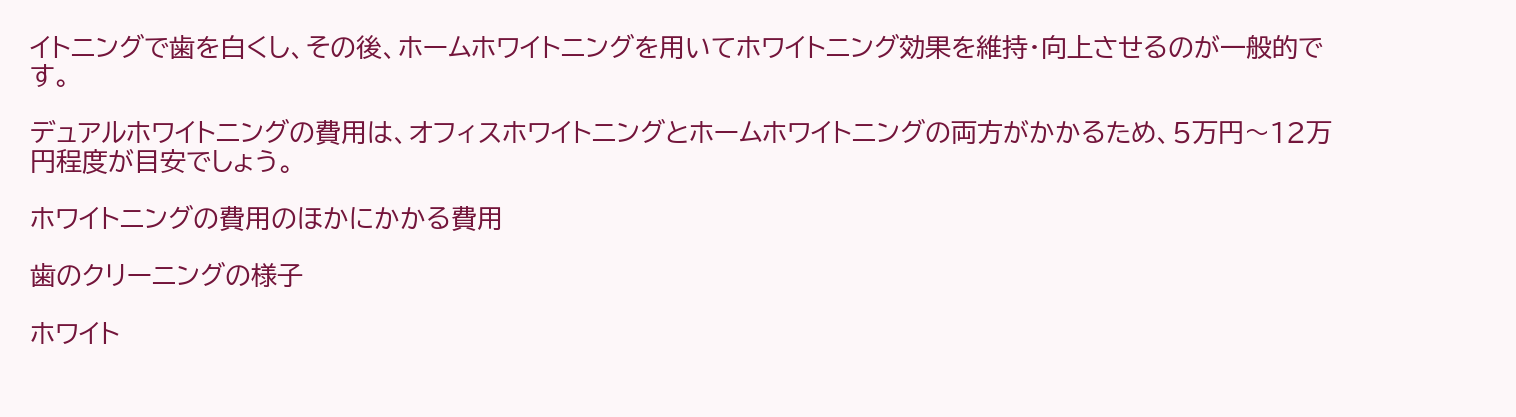イトニングで歯を白くし、その後、ホームホワイトニングを用いてホワイトニング効果を維持・向上させるのが一般的です。

デュアルホワイトニングの費用は、オフィスホワイトニングとホームホワイトニングの両方がかかるため、5万円〜12万円程度が目安でしょう。

ホワイトニングの費用のほかにかかる費用

歯のクリーニングの様子

ホワイト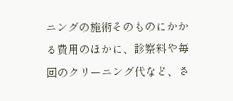ニングの施術そのものにかかる費用のほかに、診察料や毎回のクリーニング代など、さ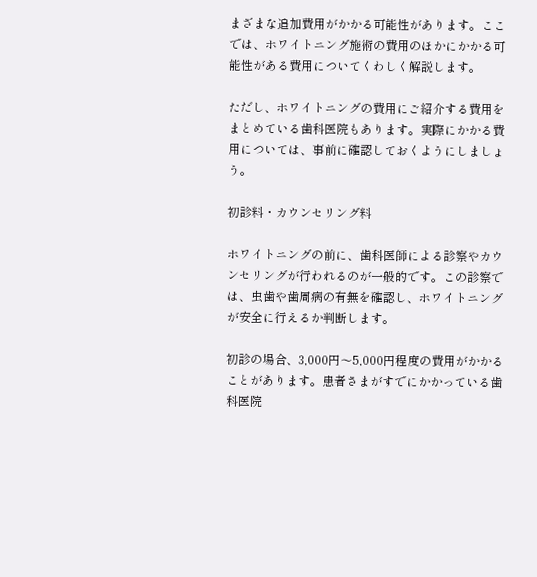まざまな追加費用がかかる可能性があります。ここでは、ホワイトニング施術の費用のほかにかかる可能性がある費用についてくわしく解説します。

ただし、ホワイトニングの費用にご紹介する費用をまとめている歯科医院もあります。実際にかかる費用については、事前に確認しておくようにしましょう。

初診料・カウンセリング料

ホワイトニングの前に、歯科医師による診察やカウンセリングが行われるのが一般的です。この診察では、虫歯や歯周病の有無を確認し、ホワイトニングが安全に行えるか判断します。

初診の場合、3,000円〜5,000円程度の費用がかかることがあります。患者さまがすでにかかっている歯科医院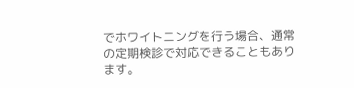でホワイトニングを行う場合、通常の定期検診で対応できることもあります。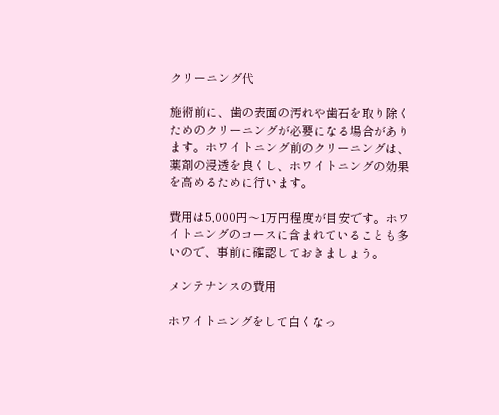クリーニング代

施術前に、歯の表面の汚れや歯石を取り除くためのクリーニングが必要になる場合があります。ホワイトニング前のクリーニングは、薬剤の浸透を良くし、ホワイトニングの効果を高めるために行います。

費用は5,000円〜1万円程度が目安です。ホワイトニングのコースに含まれていることも多いので、事前に確認しておきましょう。

メンテナンスの費用

ホワイトニングをして白くなっ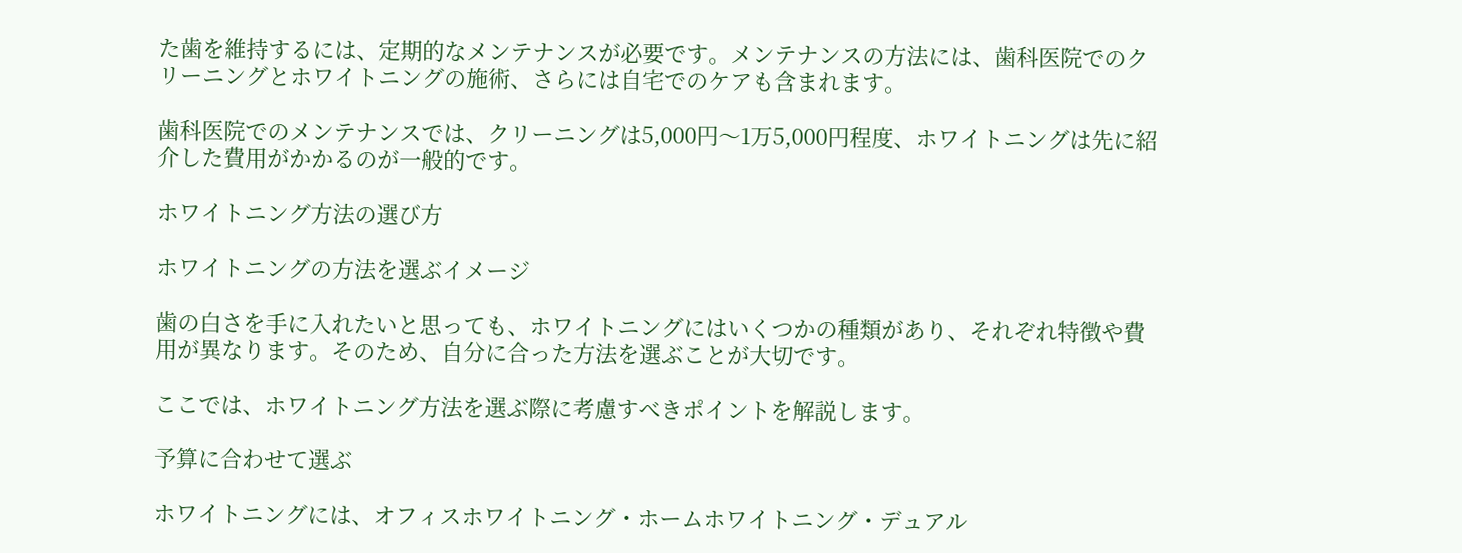た歯を維持するには、定期的なメンテナンスが必要です。メンテナンスの方法には、歯科医院でのクリーニングとホワイトニングの施術、さらには自宅でのケアも含まれます。

歯科医院でのメンテナンスでは、クリーニングは5,000円〜1万5,000円程度、ホワイトニングは先に紹介した費用がかかるのが一般的です。

ホワイトニング方法の選び方

ホワイトニングの方法を選ぶイメージ

歯の白さを手に入れたいと思っても、ホワイトニングにはいくつかの種類があり、それぞれ特徴や費用が異なります。そのため、自分に合った方法を選ぶことが大切です。

ここでは、ホワイトニング方法を選ぶ際に考慮すべきポイントを解説します。

予算に合わせて選ぶ

ホワイトニングには、オフィスホワイトニング・ホームホワイトニング・デュアル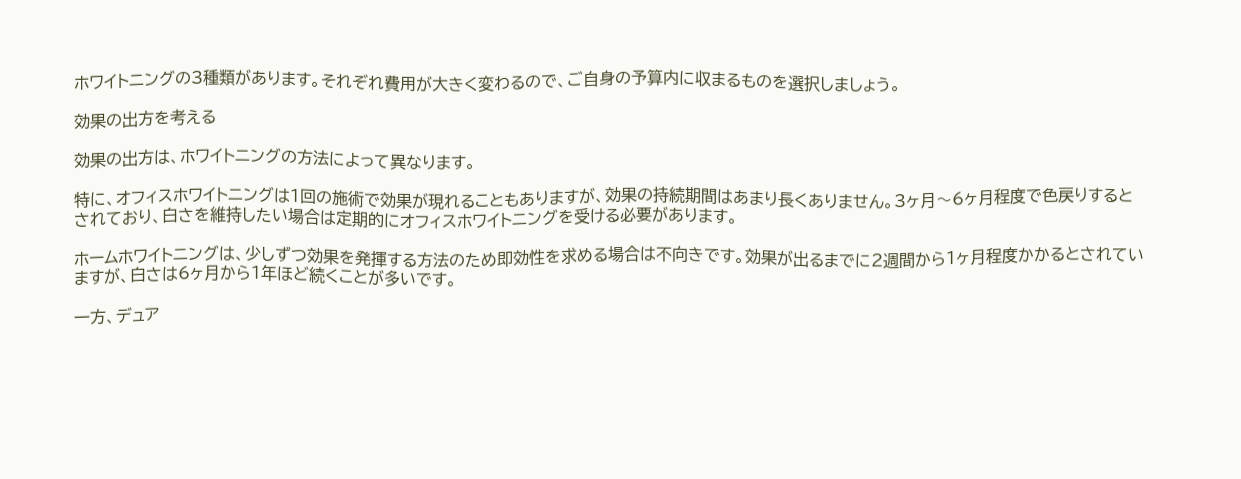ホワイトニングの3種類があります。それぞれ費用が大きく変わるので、ご自身の予算内に収まるものを選択しましょう。

効果の出方を考える

効果の出方は、ホワイトニングの方法によって異なります。

特に、オフィスホワイトニングは1回の施術で効果が現れることもありますが、効果の持続期間はあまり長くありません。3ヶ月〜6ヶ月程度で色戻りするとされており、白さを維持したい場合は定期的にオフィスホワイトニングを受ける必要があります。

ホームホワイトニングは、少しずつ効果を発揮する方法のため即効性を求める場合は不向きです。効果が出るまでに2週間から1ヶ月程度かかるとされていますが、白さは6ヶ月から1年ほど続くことが多いです。

一方、デュア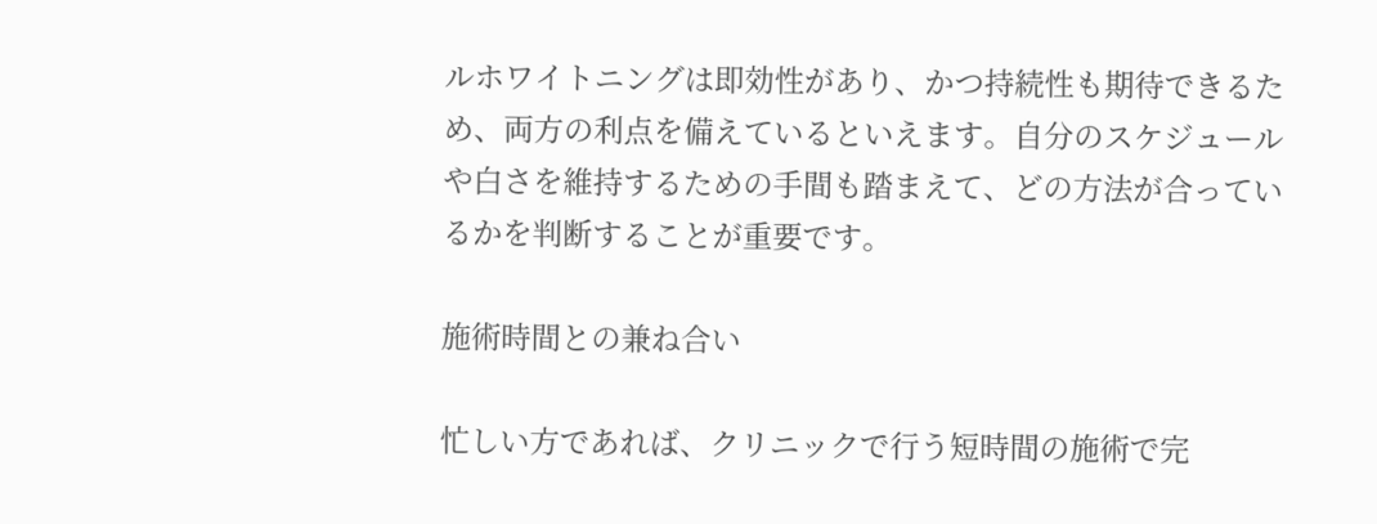ルホワイトニングは即効性があり、かつ持続性も期待できるため、両方の利点を備えているといえます。自分のスケジュールや白さを維持するための手間も踏まえて、どの方法が合っているかを判断することが重要です。

施術時間との兼ね合い

忙しい方であれば、クリニックで行う短時間の施術で完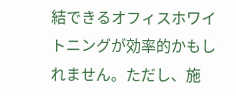結できるオフィスホワイトニングが効率的かもしれません。ただし、施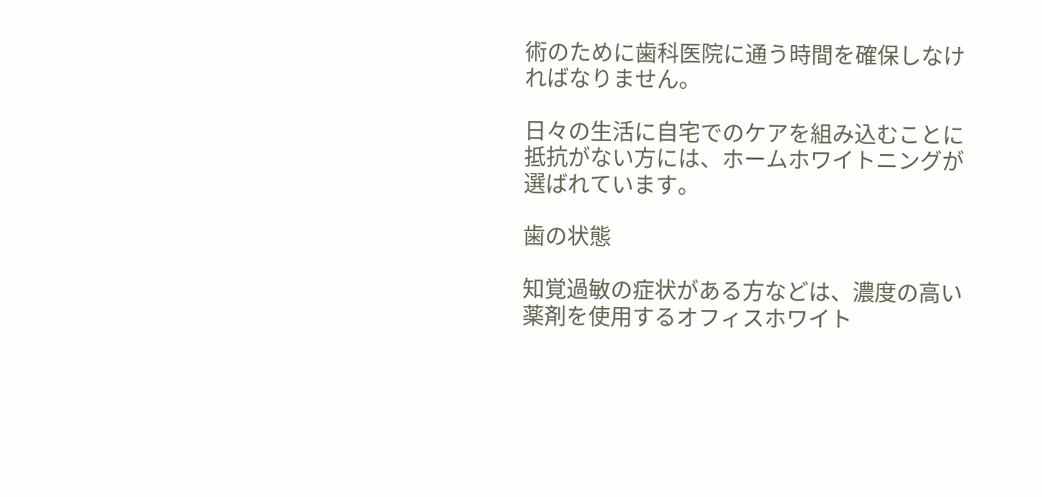術のために歯科医院に通う時間を確保しなければなりません。

日々の生活に自宅でのケアを組み込むことに抵抗がない方には、ホームホワイトニングが選ばれています。

歯の状態

知覚過敏の症状がある方などは、濃度の高い薬剤を使用するオフィスホワイト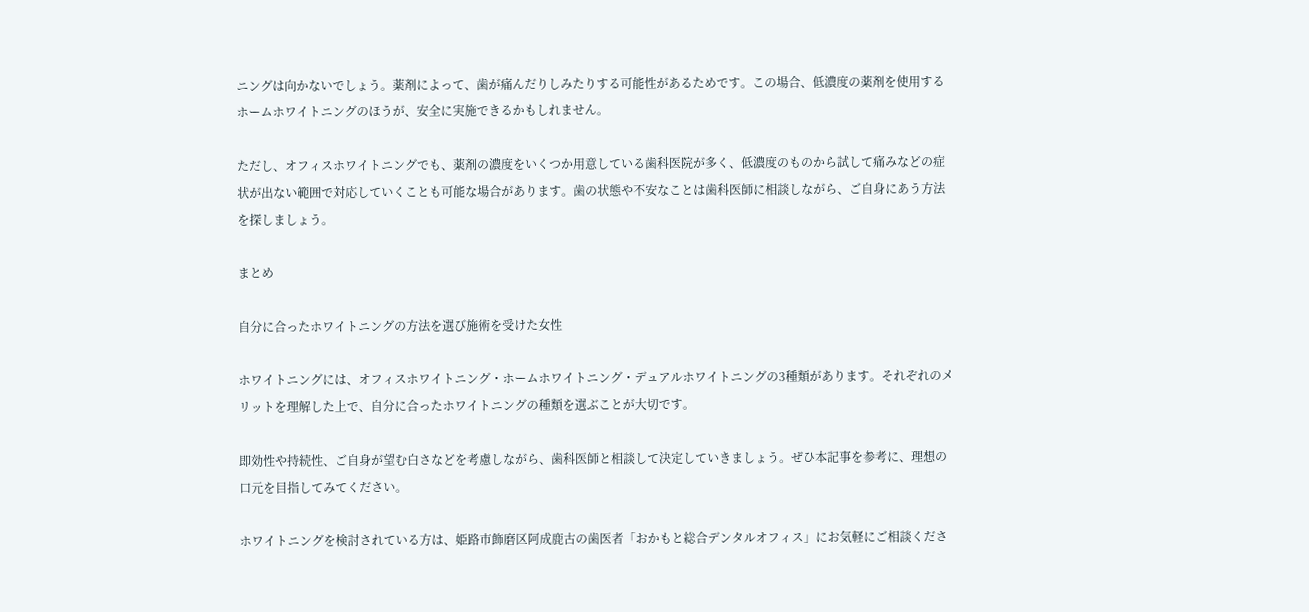ニングは向かないでしょう。薬剤によって、歯が痛んだりしみたりする可能性があるためです。この場合、低濃度の薬剤を使用するホームホワイトニングのほうが、安全に実施できるかもしれません。

ただし、オフィスホワイトニングでも、薬剤の濃度をいくつか用意している歯科医院が多く、低濃度のものから試して痛みなどの症状が出ない範囲で対応していくことも可能な場合があります。歯の状態や不安なことは歯科医師に相談しながら、ご自身にあう方法を探しましょう。

まとめ

自分に合ったホワイトニングの方法を選び施術を受けた女性

ホワイトニングには、オフィスホワイトニング・ホームホワイトニング・デュアルホワイトニングの3種類があります。それぞれのメリットを理解した上で、自分に合ったホワイトニングの種類を選ぶことが大切です。

即効性や持続性、ご自身が望む白さなどを考慮しながら、歯科医師と相談して決定していきましょう。ぜひ本記事を参考に、理想の口元を目指してみてください。

ホワイトニングを検討されている方は、姫路市飾磨区阿成鹿古の歯医者「おかもと総合デンタルオフィス」にお気軽にご相談くださ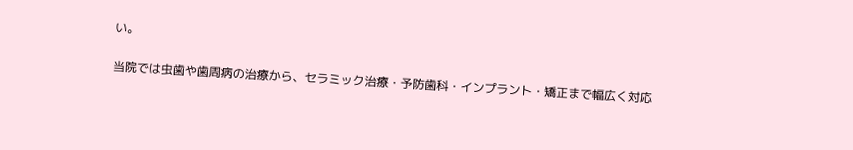い。

当院では虫歯や歯周病の治療から、セラミック治療・予防歯科・インプラント・矯正まで幅広く対応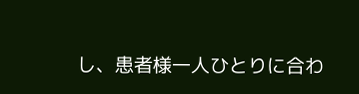し、患者様一人ひとりに合わ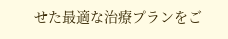せた最適な治療プランをご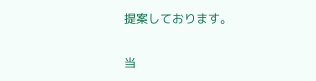提案しております。

当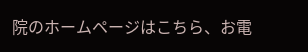院のホームページはこちら、お電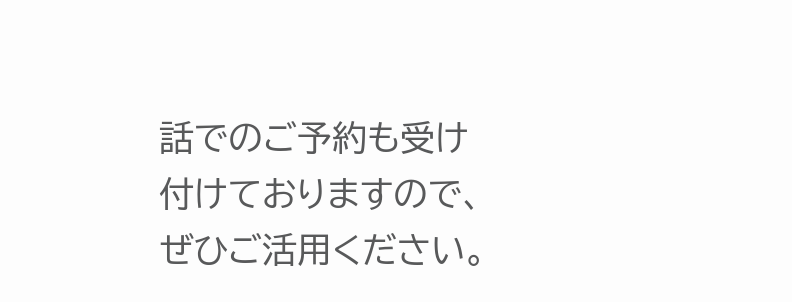話でのご予約も受け付けておりますので、ぜひご活用ください。